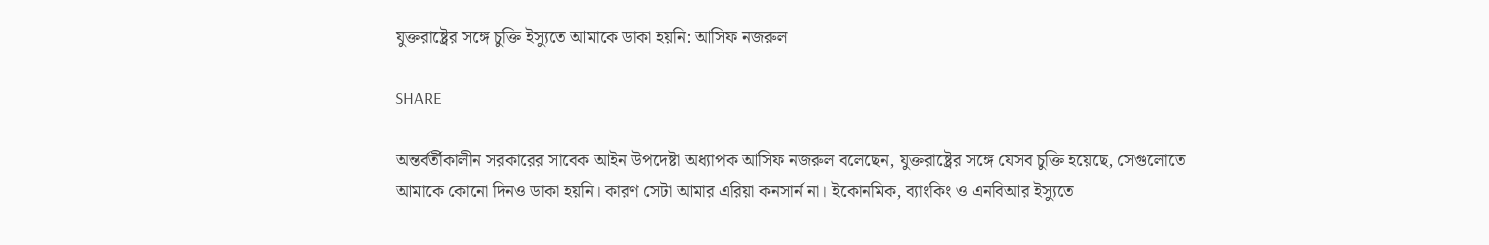যুক্তরাষ্ট্রের সঙ্গে চুক্তি ইস্যুতে আমাকে ডাকা হয়নি: আসিফ নজরুল

SHARE

অন্তর্বর্তীকালীন সরকারের সাবেক আইন উপদেষ্টা অধ্যাপক আসিফ নজরুল বলেছেন, যুক্তরাষ্ট্রের সঙ্গে যেসব চুক্তি হয়েছে, সেগুলোতে আমাকে কোনো দিনও ডাকা হয়নি। কারণ সেটা আমার এরিয়া কনসার্ন না। ইকোনমিক, ব্যাংকিং ও এনবিআর ইস্যুতে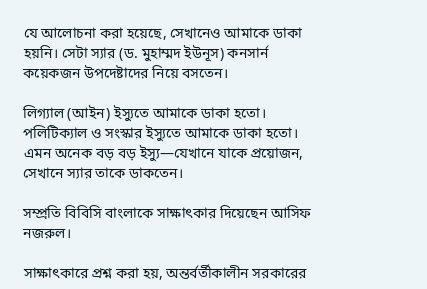যে আলোচনা করা হয়েছে, সেখানেও আমাকে ডাকা হয়নি। সেটা স্যার (ড. মুহাম্মদ ইউনূস) কনসার্ন কয়েকজন উপদেষ্টাদের নিয়ে বসতেন।

লিগ্যাল (আইন) ইস্যুতে আমাকে ডাকা হতো। পলিটিক্যাল ও সংস্কার ইস্যুতে আমাকে ডাকা হতো। এমন অনেক বড় বড় ইস্যু—যেখানে যাকে প্রয়োজন, সেখানে স্যার তাকে ডাকতেন।

সম্প্রতি বিবিসি বাংলাকে সাক্ষাৎকার দিয়েছেন আসিফ নজরুল।

সাক্ষাৎকারে প্রশ্ন করা হয়, অন্তর্বর্তীকালীন সরকারের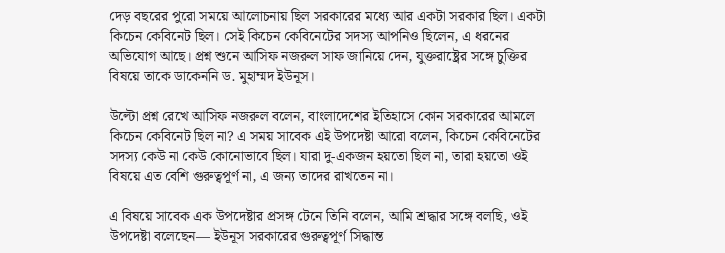দেড় বছরের পুরো সময়ে আলোচনায় ছিল সরকারের মধ্যে আর একটা সরকার ছিল। একটা কিচেন কেবিনেট ছিল। সেই কিচেন কেবিনেটের সদস্য আপনিও ছিলেন, এ ধরনের অভিযোগ আছে। প্রশ্ন শুনে আসিফ নজরুল সাফ জানিয়ে দেন, যুক্তরাষ্ট্রের সঙ্গে চুক্তির বিষয়ে তাকে ডাকেননি ড. মুহাম্মদ ইউনূস।

উল্টো প্রশ্ন রেখে আসিফ নজরুল বলেন, বাংলাদেশের ইতিহাসে কোন সরকারের আমলে কিচেন কেবিনেট ছিল না? এ সময় সাবেক এই উপদেষ্টা আরো বলেন, কিচেন কেবিনেটের সদস্য কেউ না কেউ কোনোভাবে ছিল। যারা দু-একজন হয়তো ছিল না, তারা হয়তো ওই বিষয়ে এত বেশি গুরুত্বপূর্ণ না, এ জন্য তাদের রাখতেন না।

এ বিষয়ে সাবেক এক উপদেষ্টার প্রসঙ্গ টেনে তিনি বলেন, আমি শ্রদ্ধার সঙ্গে বলছি, ওই উপদেষ্টা বলেছেন— ইউনূস সরকারের গুরুত্বপূর্ণ সিদ্ধান্ত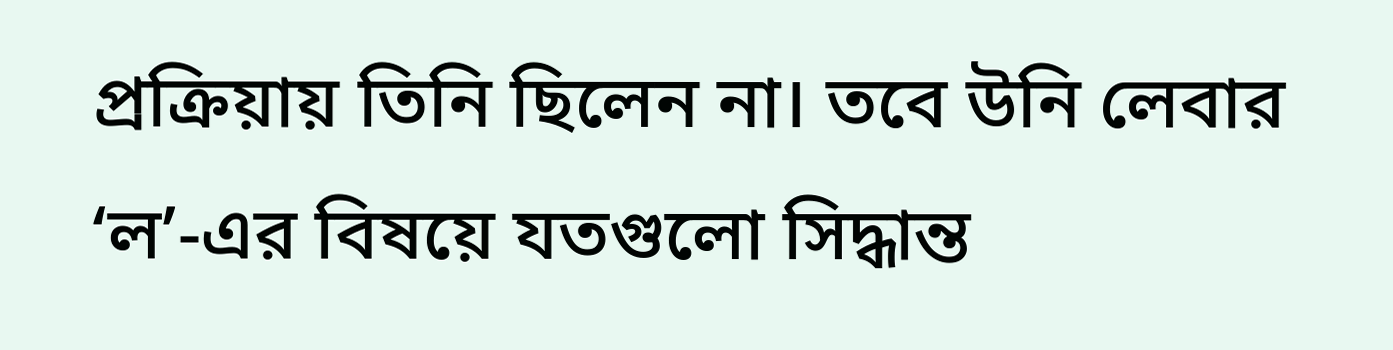প্রক্রিয়ায় তিনি ছিলেন না। তবে উনি লেবার ‘ল’-এর বিষয়ে যতগুলো সিদ্ধান্ত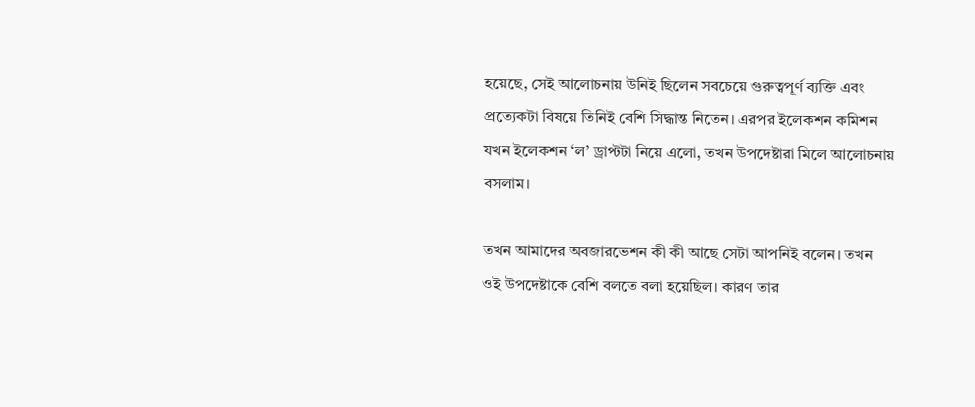হয়েছে, সেই আলোচনায় উনিই ছিলেন সবচেয়ে গুরুত্বপূর্ণ ব্যক্তি এবং প্রত্যেকটা বিষয়ে তিনিই বেশি সিদ্ধান্ত নিতেন। এরপর ইলেকশন কমিশন যখন ইলেকশন ‘ল’ ড্রাপ্টটা নিয়ে এলো, তখন উপদেষ্টারা মিলে আলোচনায় বসলাম।

তখন আমাদের অবজারভেশন কী কী আছে সেটা আপনিই বলেন। তখন ওই উপদেষ্টাকে বেশি বলতে বলা হয়েছিল। কারণ তার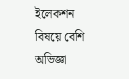ইলেকশন বিষয়ে বেশি অভিজ্ঞা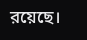রয়েছে।